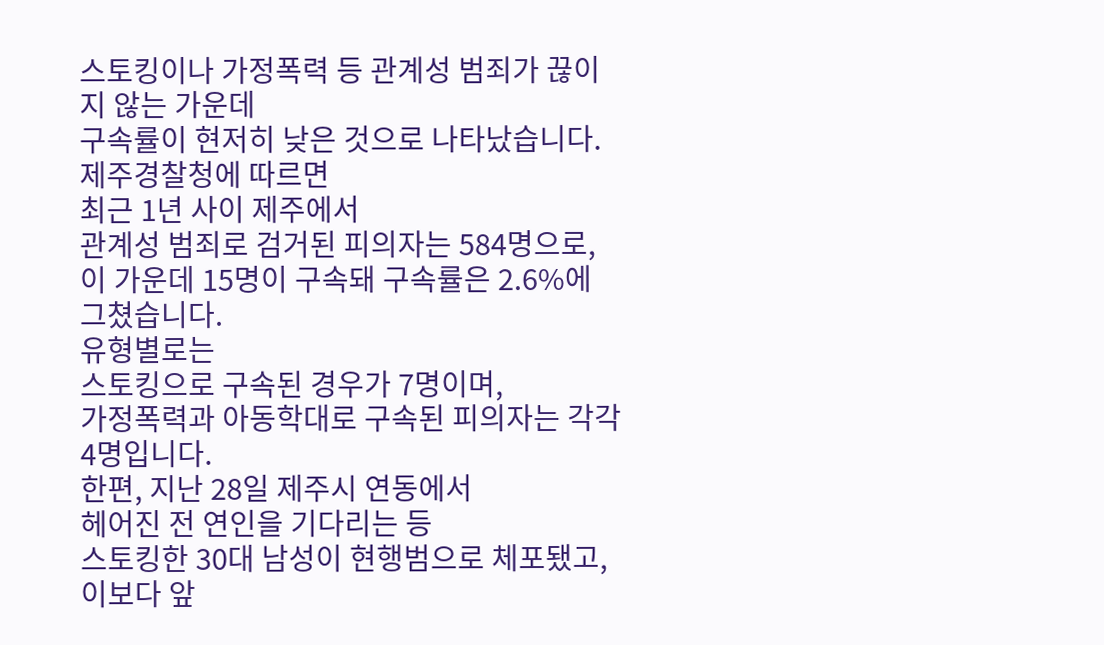스토킹이나 가정폭력 등 관계성 범죄가 끊이지 않는 가운데
구속률이 현저히 낮은 것으로 나타났습니다.
제주경찰청에 따르면
최근 1년 사이 제주에서
관계성 범죄로 검거된 피의자는 584명으로,
이 가운데 15명이 구속돼 구속률은 2.6%에 그쳤습니다.
유형별로는
스토킹으로 구속된 경우가 7명이며,
가정폭력과 아동학대로 구속된 피의자는 각각 4명입니다.
한편, 지난 28일 제주시 연동에서
헤어진 전 연인을 기다리는 등
스토킹한 30대 남성이 현행범으로 체포됐고,
이보다 앞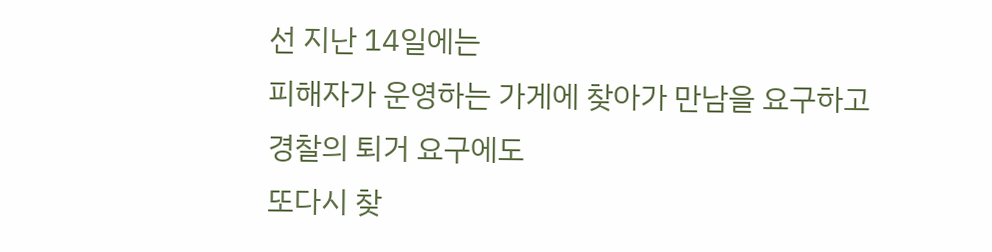선 지난 14일에는
피해자가 운영하는 가게에 찾아가 만남을 요구하고
경찰의 퇴거 요구에도
또다시 찾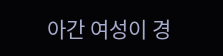아간 여성이 경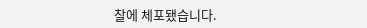찰에 체포됐습니다.